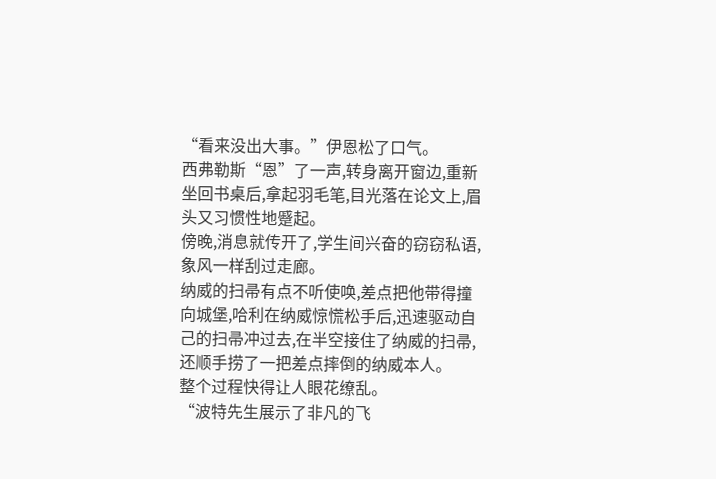“看来没出大事。”伊恩松了口气。
西弗勒斯“恩”了一声,转身离开窗边,重新坐回书桌后,拿起羽毛笔,目光落在论文上,眉头又习惯性地蹙起。
傍晚,消息就传开了,学生间兴奋的窃窃私语,象风一样刮过走廊。
纳威的扫帚有点不听使唤,差点把他带得撞向城堡,哈利在纳威惊慌松手后,迅速驱动自己的扫帚冲过去,在半空接住了纳威的扫帚,还顺手捞了一把差点摔倒的纳威本人。
整个过程快得让人眼花缭乱。
“波特先生展示了非凡的飞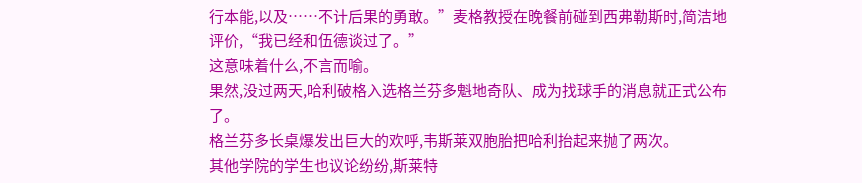行本能,以及……不计后果的勇敢。”麦格教授在晚餐前碰到西弗勒斯时,简洁地评价,“我已经和伍德谈过了。”
这意味着什么,不言而喻。
果然,没过两天,哈利破格入选格兰芬多魁地奇队、成为找球手的消息就正式公布了。
格兰芬多长桌爆发出巨大的欢呼,韦斯莱双胞胎把哈利抬起来抛了两次。
其他学院的学生也议论纷纷,斯莱特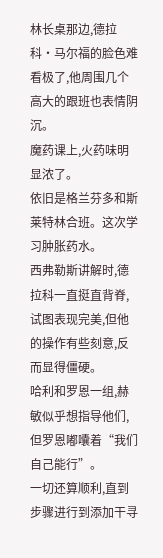林长桌那边,德拉科·马尔福的脸色难看极了,他周围几个高大的跟班也表情阴沉。
魔药课上,火药味明显浓了。
依旧是格兰芬多和斯莱特林合班。这次学习肿胀药水。
西弗勒斯讲解时,德拉科一直挺直背脊,试图表现完美,但他的操作有些刻意,反而显得僵硬。
哈利和罗恩一组,赫敏似乎想指导他们,但罗恩嘟囔着“我们自己能行”。
一切还算顺利,直到步骤进行到添加干寻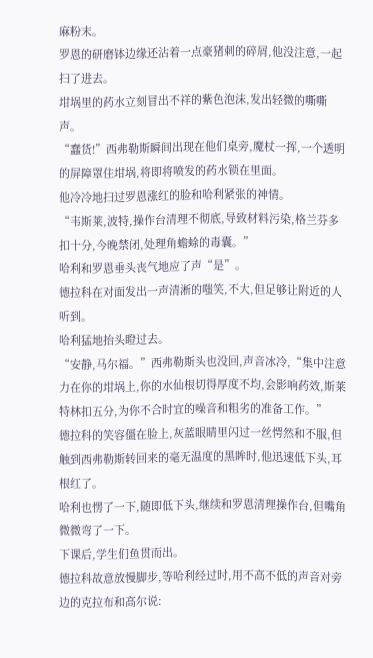麻粉末。
罗恩的研磨钵边缘还沾着一点豪猪刺的碎屑,他没注意,一起扫了进去。
坩埚里的药水立刻冒出不祥的紫色泡沫,发出轻微的嘶嘶声。
“蠢货!”西弗勒斯瞬间出现在他们桌旁,魔杖一挥,一个透明的屏障罩住坩埚,将即将喷发的药水锁在里面。
他冷冷地扫过罗恩涨红的脸和哈利紧张的神情。
“韦斯莱,波特,操作台清理不彻底,导致材料污染,格兰芬多扣十分,今晚禁闭,处理角蟾蜍的毒囊。”
哈利和罗恩垂头丧气地应了声“是”。
德拉科在对面发出一声清淅的嗤笑,不大,但足够让附近的人听到。
哈利猛地抬头瞪过去。
“安静,马尔福。”西弗勒斯头也没回,声音冰冷,“集中注意力在你的坩埚上,你的水仙根切得厚度不均,会影响药效,斯莱特林扣五分,为你不合时宜的噪音和粗劣的准备工作。”
德拉科的笑容僵在脸上,灰蓝眼睛里闪过一丝愕然和不服,但触到西弗勒斯转回来的毫无温度的黑眸时,他迅速低下头,耳根红了。
哈利也愣了一下,随即低下头,继续和罗恩清理操作台,但嘴角微微弯了一下。
下课后,学生们鱼贯而出。
德拉科故意放慢脚步,等哈利经过时,用不高不低的声音对旁边的克拉布和高尔说: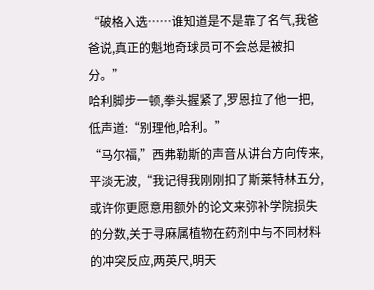“破格入选……谁知道是不是靠了名气,我爸爸说,真正的魁地奇球员可不会总是被扣分。”
哈利脚步一顿,拳头握紧了,罗恩拉了他一把,低声道:“别理他,哈利。”
“马尔福,”西弗勒斯的声音从讲台方向传来,平淡无波,“我记得我刚刚扣了斯莱特林五分,或许你更愿意用额外的论文来弥补学院损失的分数,关于寻麻属植物在药剂中与不同材料的冲突反应,两英尺,明天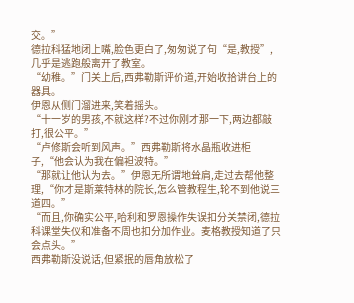交。”
德拉科猛地闭上嘴,脸色更白了,匆匆说了句“是,教授”,几乎是逃跑般离开了教室。
“幼稚。”门关上后,西弗勒斯评价道,开始收拾讲台上的器具。
伊恩从侧门溜进来,笑着摇头。
“十一岁的男孩,不就这样?不过你刚才那一下,两边都敲打,很公平。”
“卢修斯会听到风声。”西弗勒斯将水晶瓶收进柜子,“他会认为我在偏袒波特。”
“那就让他认为去。”伊恩无所谓地耸肩,走过去帮他整理,“你才是斯莱特林的院长,怎么管教程生,轮不到他说三道四。”
“而且,你确实公平,哈利和罗恩操作失误扣分关禁闭,德拉科课堂失仪和准备不周也扣分加作业。麦格教授知道了只会点头。”
西弗勒斯没说话,但紧抿的唇角放松了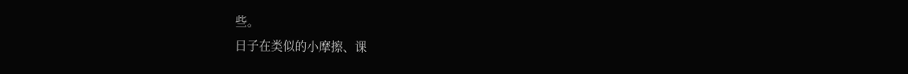些。
日子在类似的小摩擦、课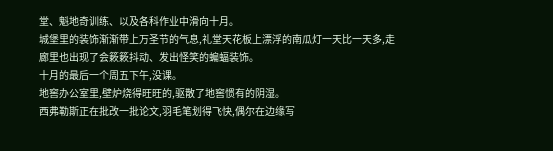堂、魁地奇训练、以及各科作业中滑向十月。
城堡里的装饰渐渐带上万圣节的气息,礼堂天花板上漂浮的南瓜灯一天比一天多,走廊里也出现了会簌簌抖动、发出怪笑的蝙蝠装饰。
十月的最后一个周五下午,没课。
地窖办公室里,壁炉烧得旺旺的,驱散了地窖惯有的阴湿。
西弗勒斯正在批改一批论文,羽毛笔划得飞快,偶尔在边缘写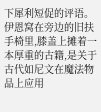下犀利短促的评语。
伊恩窝在旁边的旧扶手椅里,膝盖上摊着一本厚重的古籍,是关于古代如尼文在魔法物品上应用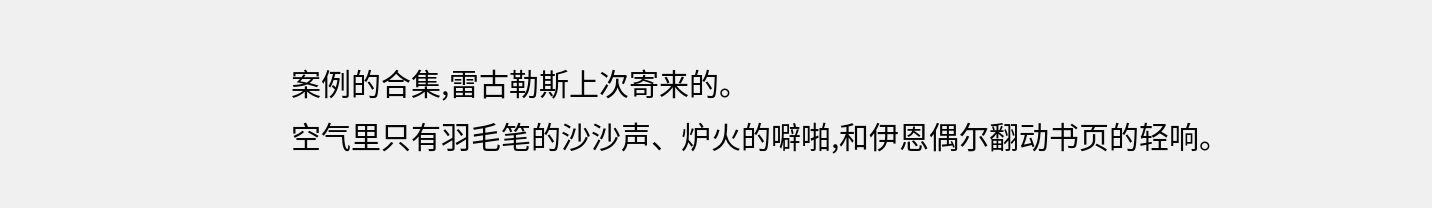案例的合集,雷古勒斯上次寄来的。
空气里只有羽毛笔的沙沙声、炉火的噼啪,和伊恩偶尔翻动书页的轻响。